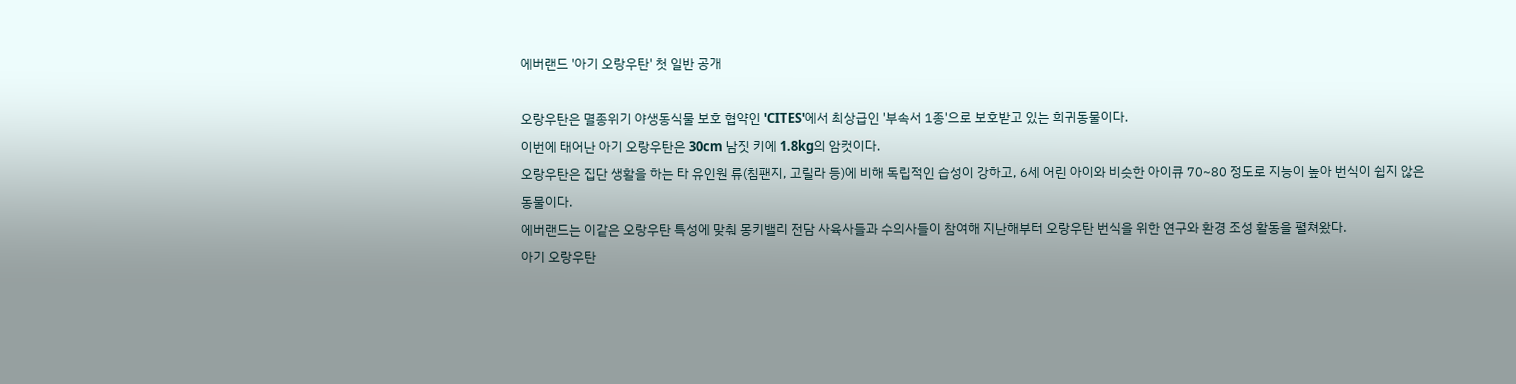에버랜드 '아기 오랑우탄' 첫 일반 공개

오랑우탄은 멸종위기 야생동식물 보호 협약인 'CITES'에서 최상급인 '부속서 1종'으로 보호받고 있는 희귀동물이다.
이번에 태어난 아기 오랑우탄은 30cm 남짓 키에 1.8kg의 암컷이다.
오랑우탄은 집단 생활을 하는 타 유인원 류(침팬지, 고릴라 등)에 비해 독립적인 습성이 강하고, 6세 어린 아이와 비슷한 아이큐 70~80 정도로 지능이 높아 번식이 쉽지 않은 동물이다.
에버랜드는 이같은 오랑우탄 특성에 맞춰 몽키밸리 전담 사육사들과 수의사들이 참여해 지난해부터 오랑우탄 번식을 위한 연구와 환경 조성 활동을 펼쳐왔다.
아기 오랑우탄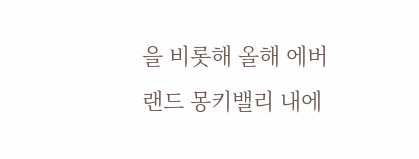을 비롯해 올해 에버랜드 몽키밸리 내에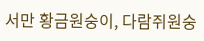서만 황금원숭이, 다람쥐원숭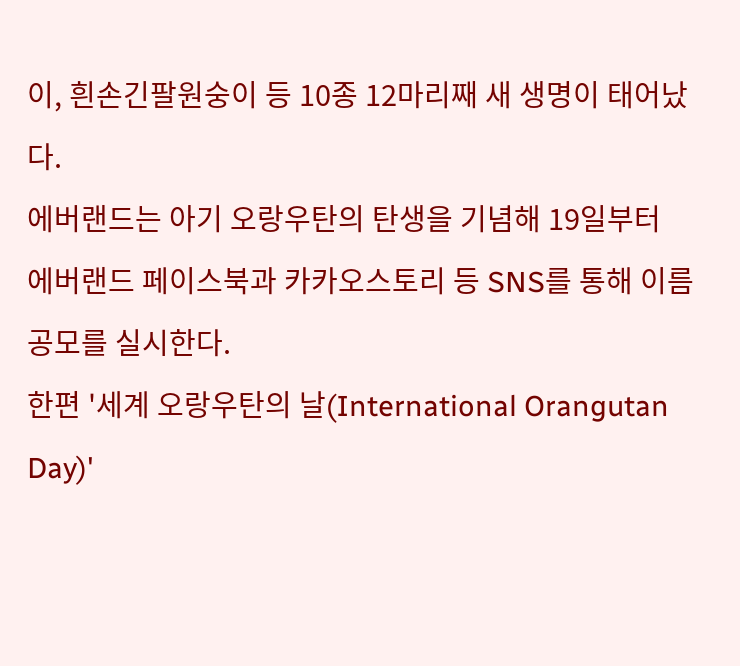이, 흰손긴팔원숭이 등 10종 12마리째 새 생명이 태어났다.
에버랜드는 아기 오랑우탄의 탄생을 기념해 19일부터 에버랜드 페이스북과 카카오스토리 등 SNS를 통해 이름 공모를 실시한다.
한편 '세계 오랑우탄의 날(International Orangutan Day)'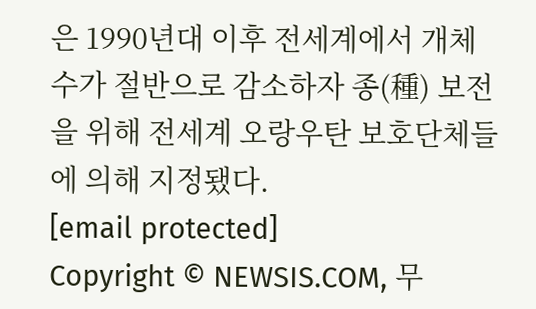은 1990년대 이후 전세계에서 개체 수가 절반으로 감소하자 종(種) 보전을 위해 전세계 오랑우탄 보호단체들에 의해 지정됐다.
[email protected]
Copyright © NEWSIS.COM, 무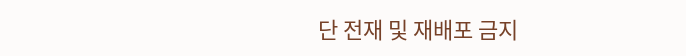단 전재 및 재배포 금지